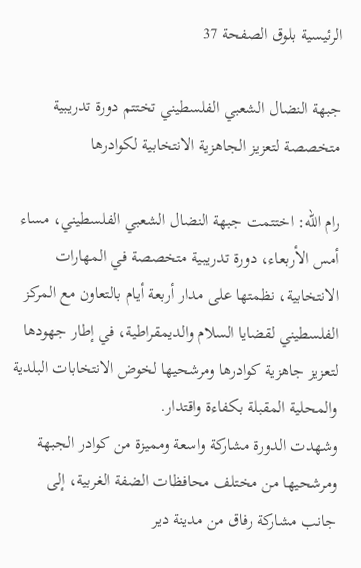الرئيسية بلوق الصفحة 37

جبهة النضال الشعبي الفلسطيني تختتم دورة تدريبية متخصصة لتعزيز الجاهزية الانتخابية لكوادرها

رام الله: اختتمت جبهة النضال الشعبي الفلسطيني، مساء أمس الأربعاء، دورة تدريبية متخصصة في المهارات الانتخابية، نظمتها على مدار أربعة أيام بالتعاون مع المركز الفلسطيني لقضايا السلام والديمقراطية، في إطار جهودها لتعزيز جاهزية كوادرها ومرشحيها لخوض الانتخابات البلدية والمحلية المقبلة بكفاءة واقتدار.
وشهدت الدورة مشاركة واسعة ومميزة من كوادر الجبهة ومرشحيها من مختلف محافظات الضفة الغربية، إلى جانب مشاركة رفاق من مدينة دير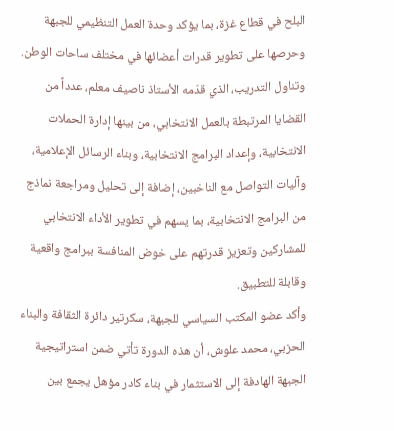البلح في قطاع غزة، بما يؤكد وحدة العمل التنظيمي للجبهة وحرصها على تطوير قدرات أعضائها في مختلف ساحات الوطن.
وتناول التدريب، الذي قدّمه الأستاذ ناصيف معلم، عدداً من القضايا المرتبطة بالعمل الانتخابي، من بينها إدارة الحملات الانتخابية، وإعداد البرامج الانتخابية، وبناء الرسائل الإعلامية، وآليات التواصل مع الناخبين، إضافة إلى تحليل ومراجعة نماذج من البرامج الانتخابية، بما يسهم في تطوير الأداء الانتخابي للمشاركين وتعزيز قدرتهم على خوض المنافسة ببرامج واقعية وقابلة للتطبيق.
وأكد عضو المكتب السياسي للجبهة، سكرتير دائرة الثقافة والبناء الحزبي، محمد علوش، أن هذه الدورة تأتي ضمن استراتيجية الجبهة الهادفة إلى الاستثمار في بناء كادر مؤهل يجمع بين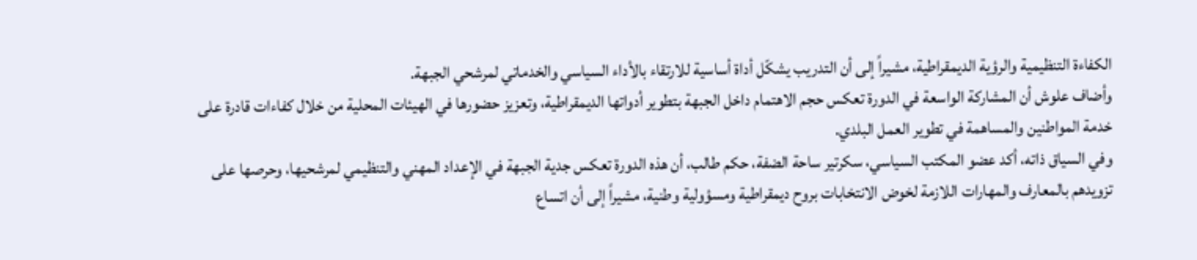الكفاءة التنظيمية والرؤية الديمقراطية، مشيراً إلى أن التدريب يشكّل أداة أساسية للارتقاء بالأداء السياسي والخدماتي لمرشحي الجبهة.
وأضاف علوش أن المشاركة الواسعة في الدورة تعكس حجم الاهتمام داخل الجبهة بتطوير أدواتها الديمقراطية، وتعزيز حضورها في الهيئات المحلية من خلال كفاءات قادرة على خدمة المواطنين والمساهمة في تطوير العمل البلدي.
وفي السياق ذاته، أكد عضو المكتب السياسي، سكرتير ساحة الضفة، حكم طالب، أن هذه الدورة تعكس جدية الجبهة في الإعداد المهني والتنظيمي لمرشحيها، وحرصها على تزويدهم بالمعارف والمهارات اللازمة لخوض الانتخابات بروح ديمقراطية ومسؤولية وطنية، مشيراً إلى أن اتساع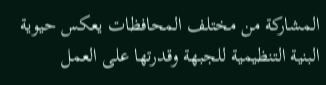المشاركة من مختلف المحافظات يعكس حيوية البنية التنظيمية للجبهة وقدرتها على العمل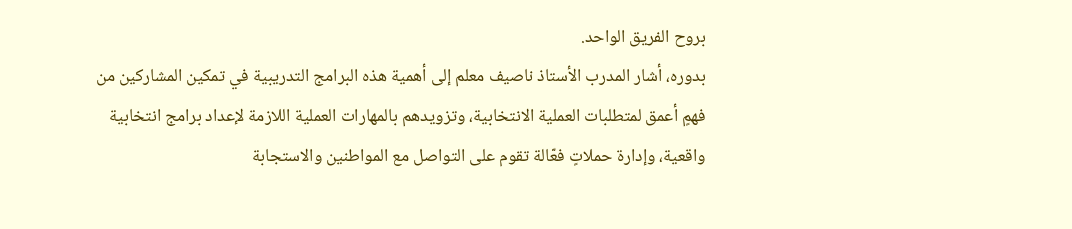بروح الفريق الواحد.
بدوره، أشار المدرب الأستاذ ناصيف معلم إلى أهمية هذه البرامج التدريبية في تمكين المشاركين من فهمٍ أعمق لمتطلبات العملية الانتخابية، وتزويدهم بالمهارات العملية اللازمة لإعداد برامج انتخابية واقعية، وإدارة حملاتٍ فعّالة تقوم على التواصل مع المواطنين والاستجابة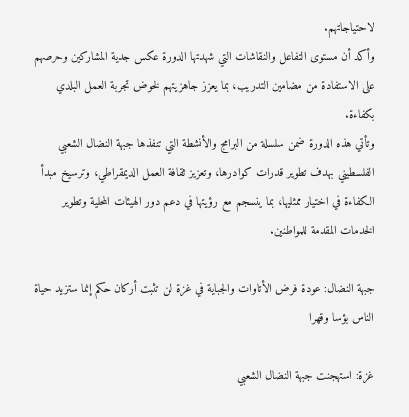لاحتياجاتهم.
وأكد أن مستوى التفاعل والنقاشات التي شهدتها الدورة عكس جدية المشاركين وحرصهم على الاستفادة من مضامين التدريب، بما يعزز جاهزيتهم لخوض تجربة العمل البلدي بكفاءة.
وتأتي هذه الدورة ضمن سلسلة من البرامج والأنشطة التي تنفذها جبهة النضال الشعبي الفلسطيني بهدف تطوير قدرات كوادرها، وتعزيز ثقافة العمل الديمقراطي، وترسيخ مبدأ الكفاءة في اختيار ممثليها، بما ينسجم مع رؤيتها في دعم دور الهيئات المحلية وتطوير الخدمات المقدمة للمواطنين.

جبهة النضال: عودة فرض الأتاوات والجباية في غزة لن تثبت أركان حكم إنما ستزيد حياة الناس بؤسا وقهرا

غزة: استهجنت جبهة النضال الشعبي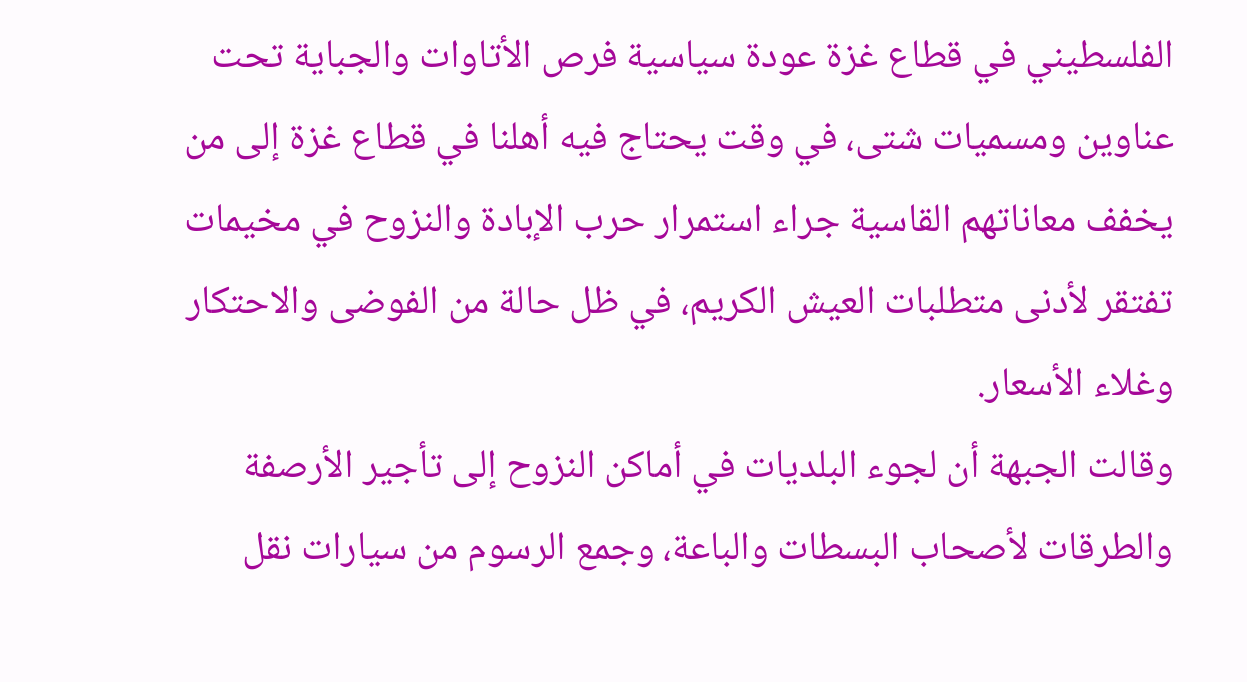الفلسطيني في قطاع غزة عودة سياسية فرص الأتاوات والجباية تحت عناوين ومسميات شتى، في وقت يحتاج فيه أهلنا في قطاع غزة إلى من يخفف معاناتهم القاسية جراء استمرار حرب الإبادة والنزوح في مخيمات تفتقر لأدنى متطلبات العيش الكريم، في ظل حالة من الفوضى والاحتكار وغلاء الأسعار.
وقالت الجبهة أن لجوء البلديات في أماكن النزوح إلى تأجير الأرصفة والطرقات لأصحاب البسطات والباعة، وجمع الرسوم من سيارات نقل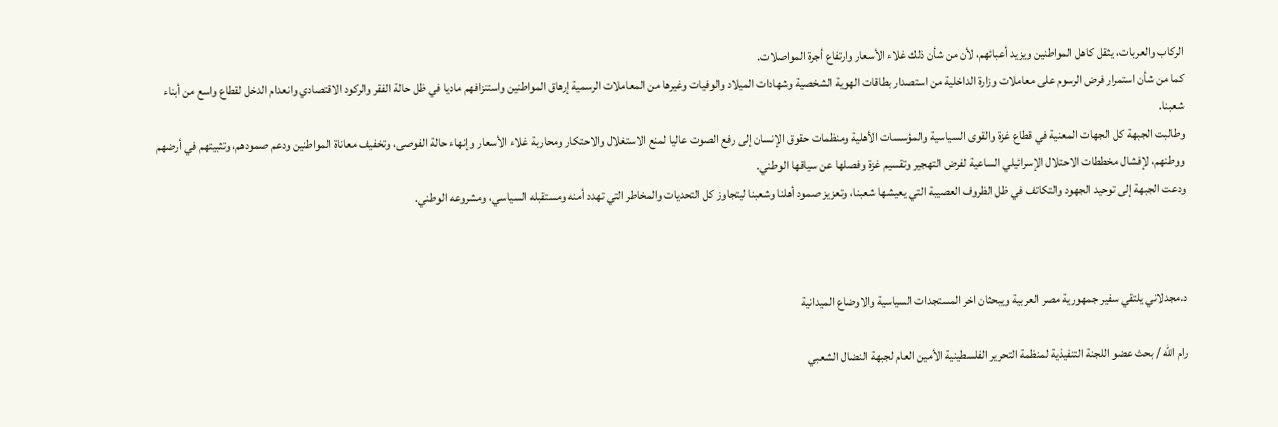الركاب والعربات، يثقل كاهل المواطنين ويزيد أعبائهم، لأن من شأن ذلك غلاء الأسعار وارتفاع أجرة المواصلات.
كما من شأن استمرار فرض الرسوم على معاملات وزارة الداخلية من استصدار بطاقات الهوية الشخصية وشهادات الميلاد والوفيات وغيرها من المعاملات الرسمية إرهاق المواطنين واستنزافهم ماديا في ظل حالة الفقر والركود الاقتصادي وانعدام الدخل لقطاع واسع من أبناء شعبنا.
وطالبت الجبهة كل الجهات المعنية في قطاع غزة والقوى السياسية والمؤسسات الأهلية ومنظمات حقوق الإنسان إلى رفع الصوت عاليا لمنع الاستغلال والاحتكار ومحاربة غلاء الأسعار وإنهاء حالة الفوصى، وتخفيف معاناة المواطنين ودعم صمودهم، وتثبيتهم في أرضهم ووطنهم، لإفشال مخططات الاحتلال الإسرائيلي الساعية لفرض التهجير وتقسيم غزة وفصلها عن سياقها الوطني.
ودعت الجبهة إلى توحيد الجهود والتكاتف في ظل الظروف العصيبة التي يعيشها شعبنا، وتعزيز صمود أهلنا وشعبنا ليتجاوز كل التحديات والمخاطر التي تهدد أمنه ومستقبله السياسي، ومشروعه الوطني.



د.مجدلاني يلتقي سفير جمهورية مصر العربية ويبحثان اخر المستجدات السياسية والاوضاع الميدانية

رام الله / بحث عضو اللجنة التنفيذية لمنظمة التحرير الفلسطينية الأمين العام لجبهة النضال الشعبي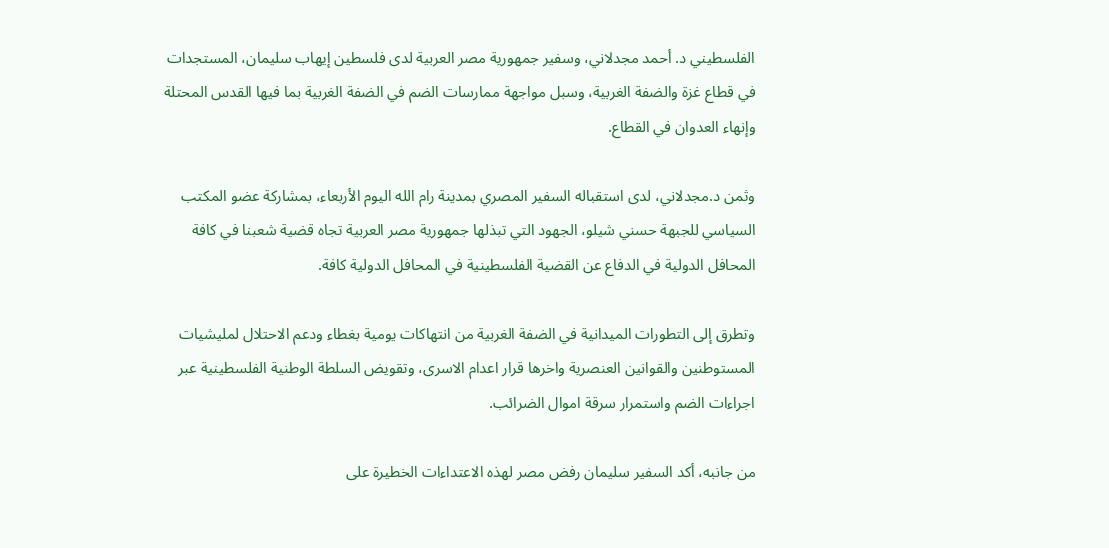الفلسطيني د. أحمد مجدلاني، وسفير جمهورية مصر العربية لدى فلسطين إيهاب سليمان، المستجدات في قطاع غزة والضفة الغربية، وسبل مواجهة ممارسات الضم في الضفة الغربية بما فيها القدس المحتلة وإنهاء العدوان في القطاع.

وثمن د.مجدلاني، لدى استقباله السفير المصري بمدينة رام الله اليوم الأربعاء، بمشاركة عضو المكتب السياسي للجبهة حسني شيلو، الجهود التي تبذلها جمهورية مصر العربية تجاه قضية شعبنا في كافة المحافل الدولية في الدفاع عن القضية الفلسطينية في المحافل الدولية كافة.

وتطرق إلى التطورات الميدانية في الضفة الغربية من انتهاكات يومية بغطاء ودعم الاحتلال لمليشيات المستوطنين والقوانين العنصرية واخرها قرار اعدام الاسرى، وتقويض السلطة الوطنية الفلسطينية عبر اجراءات الضم واستمرار سرقة اموال الضرائب.

من جانبه، أكد السفير سليمان رفض مصر لهذه الاعتداءات الخطيرة على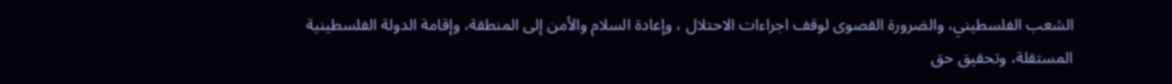الشعب الفلسطيني، والضرورة القصوى لوقف اجراءات الاحتلال ، وإعادة السلام والأمن إلى المنطقة، وإقامة الدولة الفلسطينية المستقلة، وتحقيق حق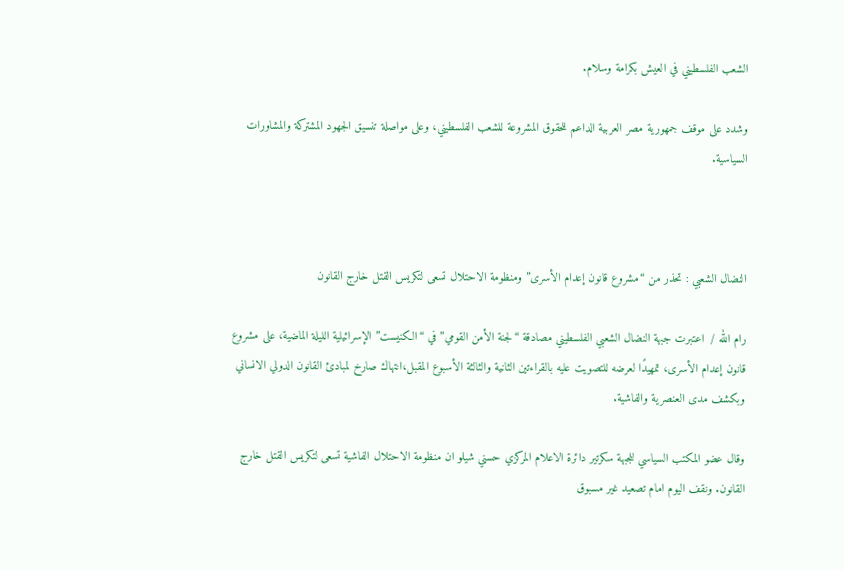الشعب الفلسطيني في العيش بكرامة وسلام.

وشدد على موقف جمهورية مصر العربية الداعم للحقوق المشروعة للشعب الفلسطيني، وعلى مواصلة تنسيق الجهود المشتركة والمشاورات السياسية.



النضال الشعبي : تحذر من “مشروع قانون إعدام الأسرى” ومنظومة الاحتلال تسعى لتكريس القتل خارج القانون

رام الله /  اعتبرت جبهة النضال الشعبي الفلسطيني مصادقة “لجنة الأمن القومي” في “الكنيست” الإسرائيلية الليلة الماضية، على مشروع قانون إعدام الأسرى، تمهيدًا لعرضه للتصويت عليه بالقراءتين الثانية والثالثة الأسبوع المقبل،انتهاك صارخ لمبادئ القانون الدولي الانساني وبكشف مدى العنصرية والفاشية.

وقال عضو المكتب السياسي للجبهة سكرتير دائرة الاعلام المركزي حسني شيلو ان منظومة الاحتلال الفاشية تسعى لتكريس القتل خارج القانون. ونقف اليوم امام تصعيد غير مسبوق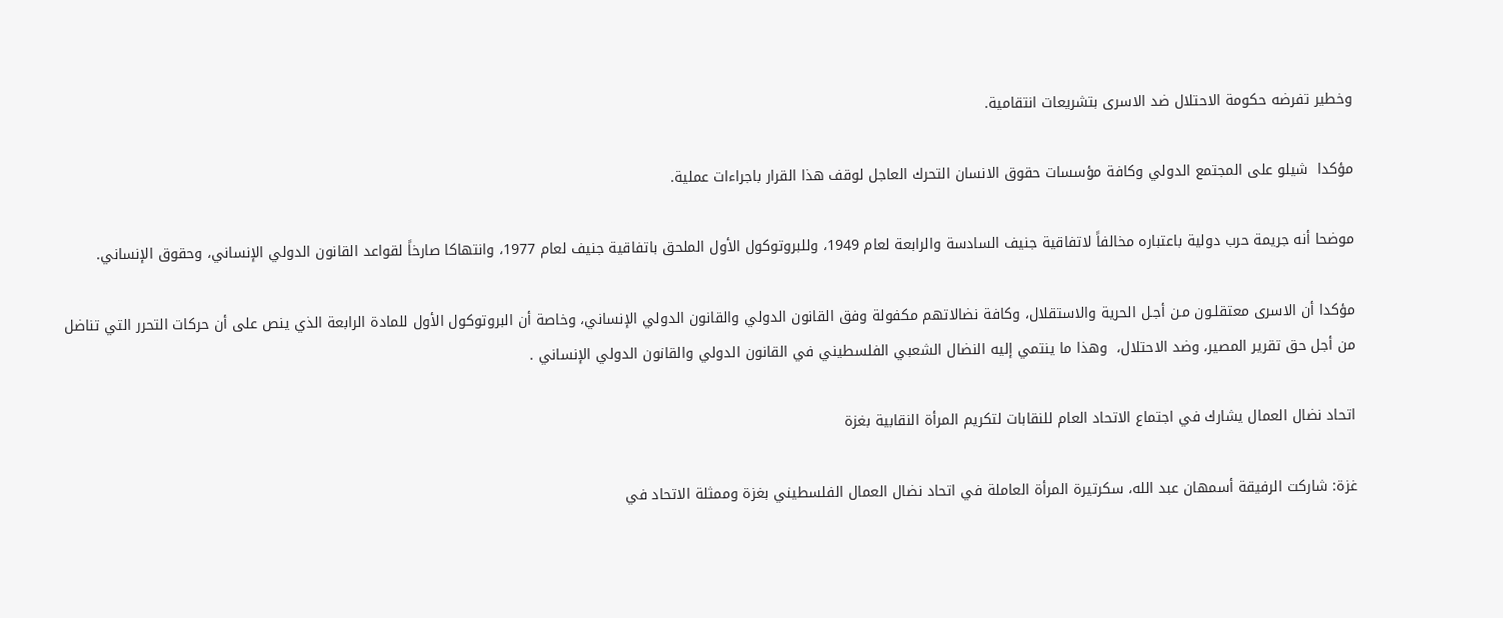وخطير تفرضه حكومة الاحتلال ضد الاسرى بتشريعات انتقامية.

مؤكدا  شيلو على المجتمع الدولي وكافة مؤسسات حقوق الانسان التحرك العاجل لوقف هذا القرار باجراءات عملية.

موضحا أنه جريمة حرب دولية باعتباره مخالفاً لاتفاقية جنيف السادسة والرابعة لعام 1949، وللبروتوكول الأول الملحق باتفاقية جنيف لعام 1977، وانتهاكا صارخاً لقواعد القانون الدولي الإنساني، وحقوق الإنساني.

مؤكدا أن الاسرى معتقلـون مـن أجـل الحرية والاستقلال، وكافة نضالاتهم مكفولة وفق القانون الدولي والقانون الدولي الإنساني، وخاصة أن البروتوكول الأول للمادة الرابعة الذي ينص على أن حركات التحرر التي تناضل من أجل حق تقرير المصير، وضد الاحتلال،  وهذا ما ينتمي إليه النضال الشعبي الفلسطيني في القانون الدولي والقانون الدولي الإنساني .

اتحاد نضال العمال يشارك في اجتماع الاتحاد العام للنقابات لتكريم المرأة النقابية بغزة

غزة: شاركت الرفيقة أسمهان عبد الله، سكرتيرة المرأة العاملة في اتحاد نضال العمال الفلسطيني بغزة وممثلة الاتحاد في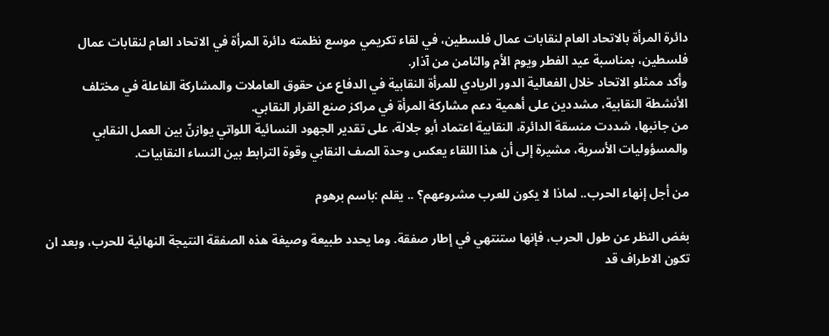دائرة المرأة بالاتحاد العام لنقابات عمال فلسطين، في لقاء تكريمي موسع نظمته دائرة المرأة في الاتحاد العام لنقابات عمال فلسطين، بمناسبة عيد الفطر ويوم الأم والثامن من آذار.
وأكد ممثلو الاتحاد خلال الفعالية الدور الريادي للمرأة النقابية في الدفاع عن حقوق العاملات والمشاركة الفاعلة في مختلف الأنشطة النقابية، مشددين على أهمية دعم مشاركة المرأة في مراكز صنع القرار النقابي.
من جانبها، شددت منسقة الدائرة، النقابية اعتماد أبو جلالة، على تقدير الجهود النسائية اللواتي يوازنّ بين العمل النقابي والمسؤوليات الأسرية، مشيرة إلى أن هذا اللقاء يعكس وحدة الصف النقابي وقوة الترابط بين النساء النقابيات.

من أجل إنهاء الحرب.. لماذا لا يكون للعرب مشروعهم؟ .. يقلم :باسم برهوم

بغض النظر عن طول الحرب، فإنها ستنتهي في إطار صفقة. وما يحدد طبيعة وصيغة هذه الصفقة النتيجة النهائية للحرب، وبعد ان تكون الاطراف قد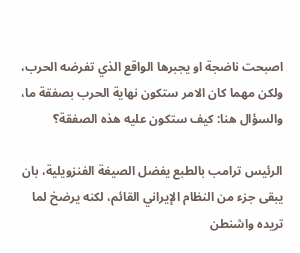اصبحت ناضجة او يجبرها الواقع الذي تفرضه الحرب،  ولكن مهما كان الامر ستكون نهاية الحرب بصفقة ما، والسؤال هنا: كيف ستكون عليه هذه الصفقة؟

الرئيس ترامب بالطبع يفضل الصيغة الفنزويلية، بان يبقى جزء من النظام الإيراني القائم، لكنه يرضخ لما تريده واشنطن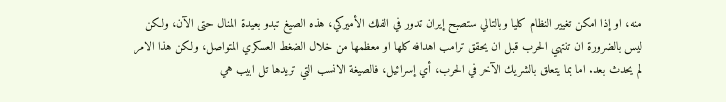منه، او إذا امكن تغيير النظام كليا وبالتالي ستصبح إيران تدور في الفلك الأميركي، هذه الصيغ تبدو بعيدة المنال حتى الآن، ولكن ليس بالضرورة ان تنتهي الحرب قبل ان يحقق ترامب اهدافه كلها او معظمها من خلال الضغط العسكري المتواصل، ولكن هذا الامر لم يحدث بعد. اما بما يتعلق بالشريك الآخر في الحرب، أي إسرائيل، فالصيغة الانسب التي تريدها تل ابيب هي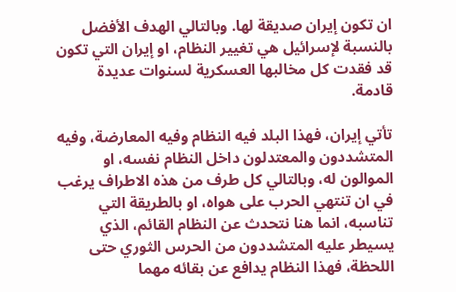ان تكون إيران صديقة لها. وبالتالي الهدف الأفضل بالنسبة لإسرائيل هي تغيير النظام، او إيران التي تكون قد فقدت كل مخالبها العسكرية لسنوات عديدة قادمة.

تأتي إيران، فهذا البلد فيه النظام وفيه المعارضة، وفيه المتشددون والمعتدلون داخل النظام نفسه، او الموالون له، وبالتالي كل طرف من هذه الاطراف يرغب في ان تنتهي الحرب على هواه، او بالطريقة التي تناسبه، انما هنا نتحدث عن النظام القائم، الذي يسيطر عليه المتشددون من الحرس الثوري حتى اللحظة، فهذا النظام يدافع عن بقائه مهما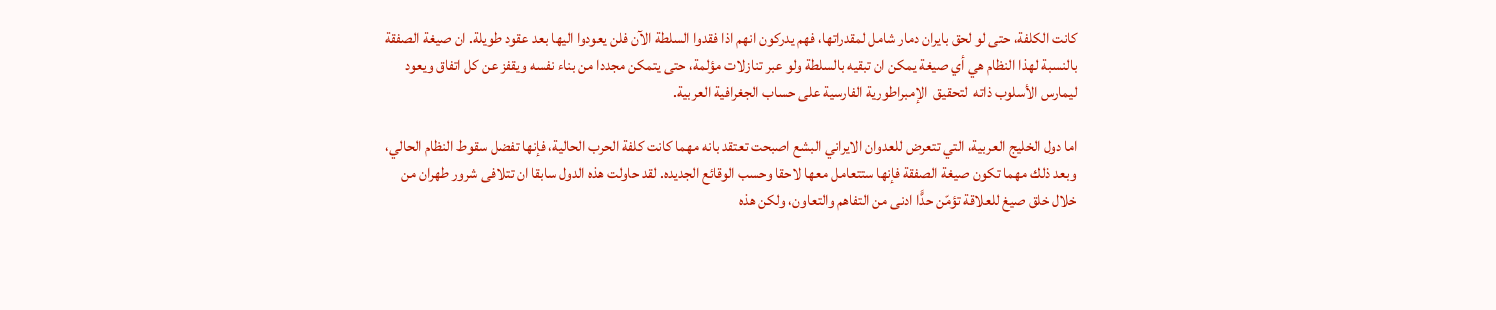كانت الكلفة، حتى لو لحق بايران دمار شامل لمقدراتها، فهم يدركون انهم اذا فقدوا السلطة الآن فلن يعودوا اليها بعد عقود طويلة. ان صيغة الصفقة بالنسبة لهذا النظام هي أي صيغة يمكن ان تبقيه بالسلطة ولو عبر تنازلات مؤلمة، حتى يتمكن مجددا من بناء نفسه ويقفز عن كل اتفاق ويعود ليمارس الأسلوب ذاته  لتحقيق  الإمبراطورية الفارسية على حساب الجغرافية العربية.

اما دول الخليج العربية، التي تتعرض للعدوان الايراني البشع اصبحت تعتقد بانه مهما كانت كلفة الحرب الحالية، فإنها تفضل سقوط النظام الحالي، وبعد ذلك مهما تكون صيغة الصفقة فإنها ستتعامل معها لاحقا وحسب الوقائع الجديده. لقد حاولت هذه الدول سابقا ان تتلافى شرور طهران من خلال خلق صيغ للعلاقة تؤمّن حدًّا ادنى من التفاهم والتعاون، ولكن هذه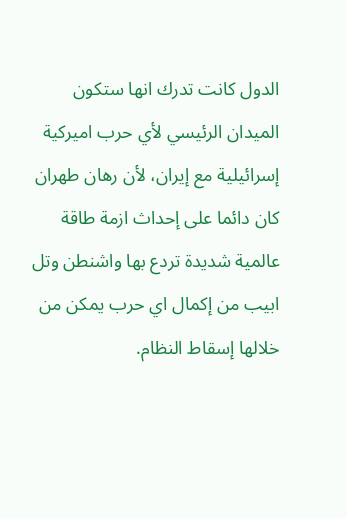الدول كانت تدرك انها ستكون الميدان الرئيسي لأي حرب اميركية إسرائيلية مع إيران، لأن رهان طهران كان دائما على إحداث ازمة طاقة عالمية شديدة تردع بها واشنطن وتل ابيب من إكمال اي حرب يمكن من خلالها إسقاط النظام.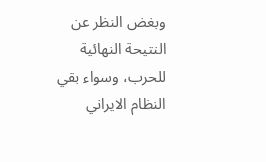وبغض النظر عن النتيحة النهائية للحرب، وسواء بقي النظام الايراني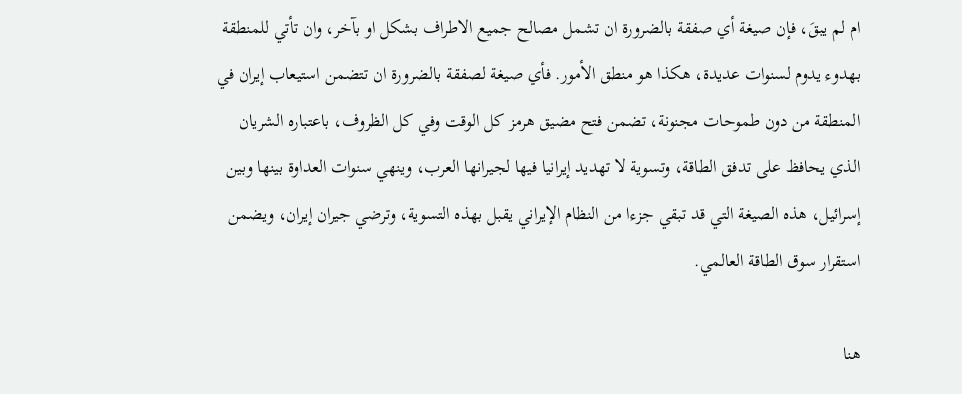ام لم يبقَ، فإن صيغة أي صفقة بالضرورة ان تشمل مصالح جميع الاطراف بشكل او بآخر، وان تأتي للمنطقة بهدوء يدوم لسنوات عديدة، هكذا هو منطق الأمور. فأي صيغة لصفقة بالضرورة ان تتضمن استيعاب إيران في المنطقة من دون طموحات مجنونة، تضمن فتح مضيق هرمز كل الوقت وفي كل الظروف، باعتباره الشريان الذي يحافظ على تدفق الطاقة، وتسوية لا تهديد إيرانيا فيها لجيرانها العرب، وينهي سنوات العداوة بينها وبين إسرائيل، هذه الصيغة التي قد تبقي جزءا من النظام الإيراني يقبل بهذه التسوية، وترضي جيران إيران، ويضمن استقرار سوق الطاقة العالمي.

هنا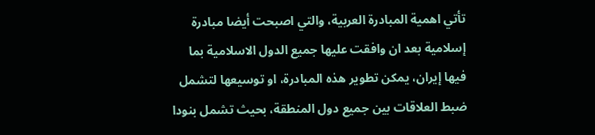تأتي اهمية المبادرة العربية، والتي اصبحت أيضا مبادرة  إسلامية بعد ان وافقت عليها جميع الدول الاسلامية بما فيها إيران، يمكن تطوير هذه المبادرة، او توسيعها لتشمل ضبط العلاقات بين جميع دول المنطقة، بحيث تشمل بنودا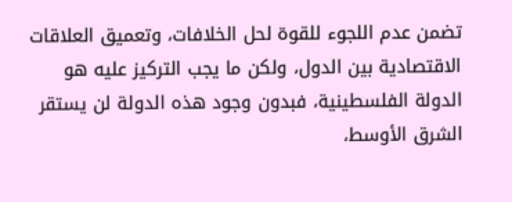تضمن عدم اللجوء للقوة لحل الخلافات، وتعميق العلاقات الاقتصادية بين الدول، ولكن ما يجب التركيز عليه هو الدولة الفلسطينية، فبدون وجود هذه الدولة لن يستقر الشرق الأوسط،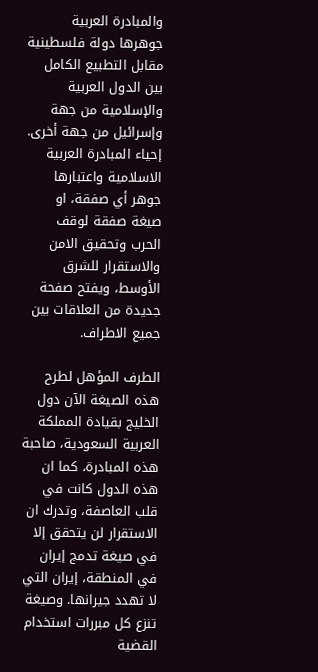والمبادرة العربية جوهرها دولة فلسطينية مقابل التطبيع الكامل بين الدول العربية والإسلامية من جهة وإسرائيل من جهة أخرى. إحياء المبادرة العربية الاسلامية واعتبارها جوهر أي صفقة، او صيغة صفقة لوقف الحرب وتحقيق الامن والاستقرار للشرق الأوسط، ويفتح صفحة جديدة من العلاقات بين جميع الاطراف.

الطرف المؤهل لطرح هذه الصيغة الآن دول الخليج بقيادة المملكة العربية السعودية، صاحبة هذه المبادرة، كما ان هذه الدول كانت في قلب العاصفة، وتدرك ان الاستقرار لن يتحقق إلا في صيغة تدمج إيران في المنطقة، إيران التي لا تهدد جيرانها. وصيغة تنزع كل مبررات استخدام القضية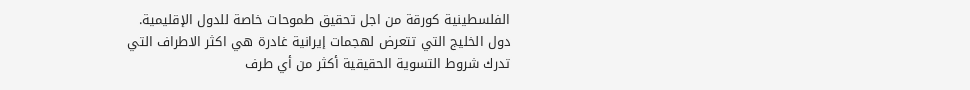الفلسطينية كورقة من اجل تحقيق طموحات خاصة للدول الإقليمية. دول الخليج التي تتعرض لهجمات إيرانية غادرة هي اكثر الاطراف التي تدرك شروط التسوية الحقيقية أكثر من أي طرف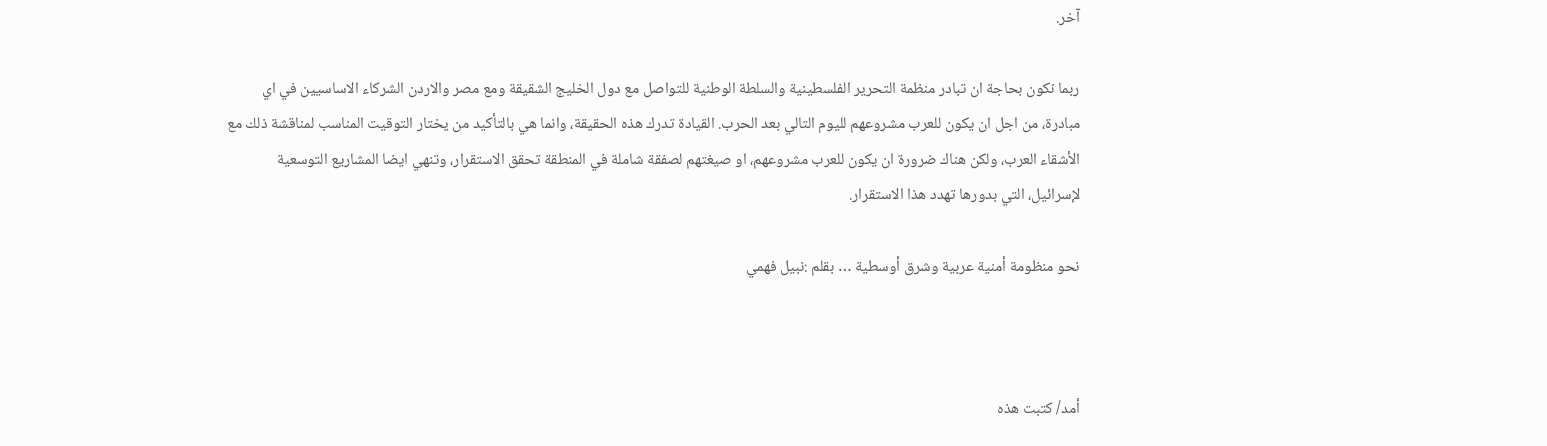آخر.

ربما نكون بحاجة ان تبادر منظمة التحرير الفلسطينية والسلطة الوطنية للتواصل مع دول الخليج الشقيقة ومع مصر والاردن الشركاء الاساسيين في اي مبادرة، من اجل ان يكون للعرب مشروعهم لليوم التالي بعد الحرب. القيادة تدرك هذه الحقيقة، وانما هي بالتأكيد من يختار التوقيت المناسب لمناقشة ذلك مع الأشقاء العرب، ولكن هناك ضرورة ان يكون للعرب مشروعهم، او صيغتهم لصفقة شاملة في المنطقة تحقق الاستقرار، وتنهي ايضا المشاريع التوسعية لإسرائيل، التي بدورها تهدد هذا الاستقرار.

نحو منظومة أمنية عربية وشرق أوسطية … بقلم :نبيل فهمي



أمد/ كتبت هذه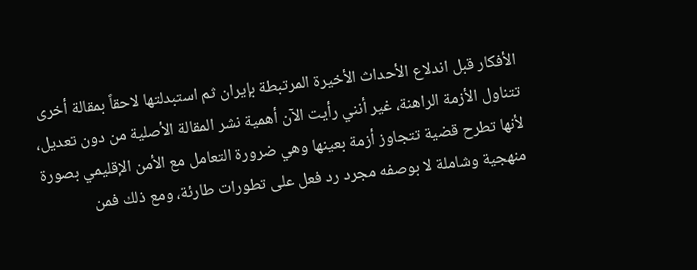الأفكار قبل اندلاع الأحداث الأخيرة المرتبطة بإيران ثم استبدلتها لاحقاً بمقالة أخرى تتناول الأزمة الراهنة، غير أنني رأيت الآن أهمية نشر المقالة الأصلية من دون تعديل، لأنها تطرح قضية تتجاوز أزمة بعينها وهي ضرورة التعامل مع الأمن الإقليمي بصورة منهجية وشاملة لا بوصفه مجرد رد فعل على تطورات طارئة، ومع ذلك فمن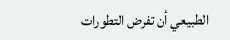الطبيعي أن تفرض التطورات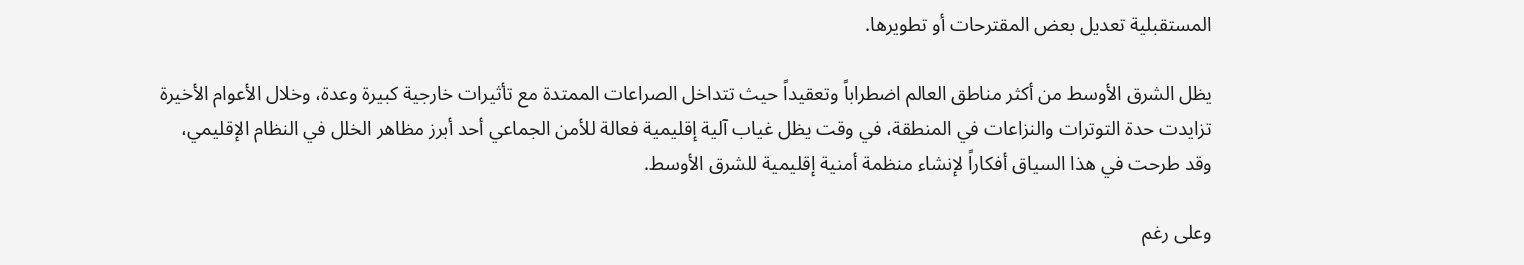المستقبلية تعديل بعض المقترحات أو تطويرها.

يظل الشرق الأوسط من أكثر مناطق العالم اضطراباً وتعقيداً حيث تتداخل الصراعات الممتدة مع تأثيرات خارجية كبيرة وعدة، وخلال الأعوام الأخيرة تزايدت حدة التوترات والنزاعات في المنطقة، في وقت يظل غياب آلية إقليمية فعالة للأمن الجماعي أحد أبرز مظاهر الخلل في النظام الإقليمي، وقد طرحت في هذا السياق أفكاراً لإنشاء منظمة أمنية إقليمية للشرق الأوسط.

وعلى رغم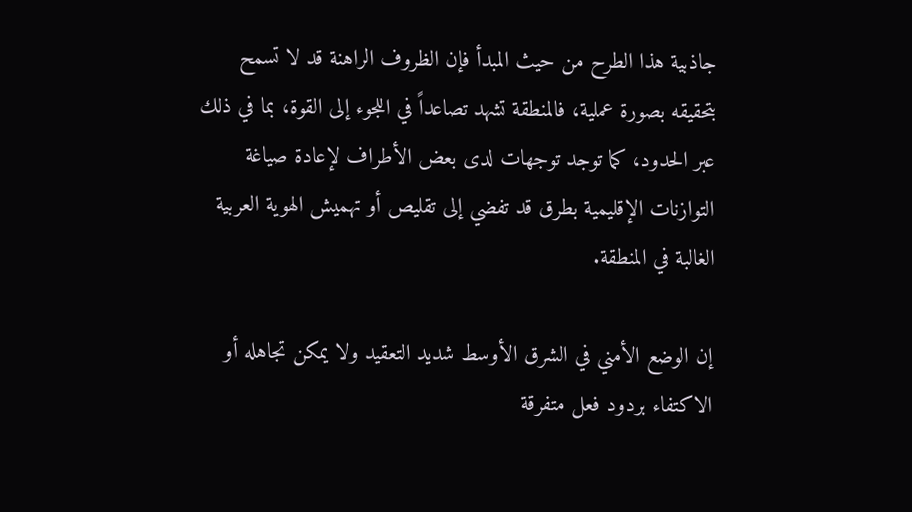جاذبية هذا الطرح من حيث المبدأ فإن الظروف الراهنة قد لا تسمح بتحقيقه بصورة عملية، فالمنطقة تشهد تصاعداً في اللجوء إلى القوة، بما في ذلك عبر الحدود، كما توجد توجهات لدى بعض الأطراف لإعادة صياغة التوازنات الإقليمية بطرق قد تفضي إلى تقليص أو تهميش الهوية العربية الغالبة في المنطقة.

إن الوضع الأمني في الشرق الأوسط شديد التعقيد ولا يمكن تجاهله أو الاكتفاء بردود فعل متفرقة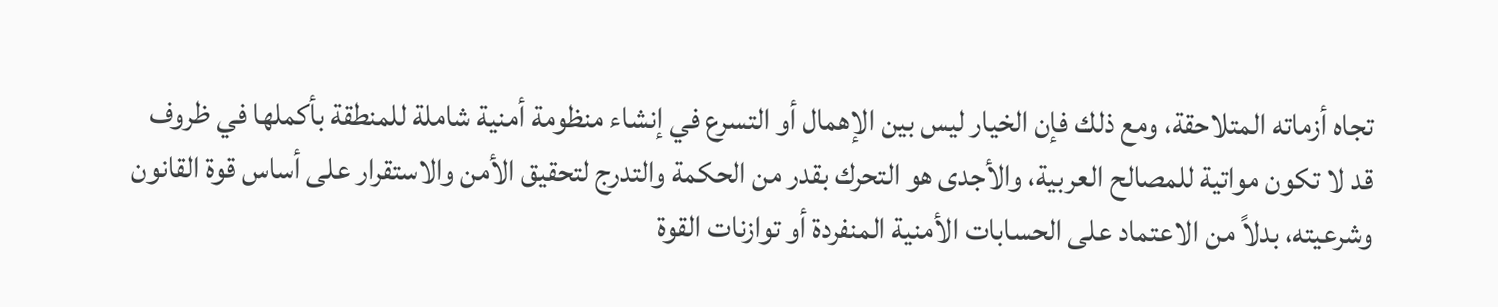تجاه أزماته المتلاحقة، ومع ذلك فإن الخيار ليس بين الإهمال أو التسرع في إنشاء منظومة أمنية شاملة للمنطقة بأكملها في ظروف قد لا تكون مواتية للمصالح العربية، والأجدى هو التحرك بقدر من الحكمة والتدرج لتحقيق الأمن والاستقرار على أساس قوة القانون وشرعيته، بدلاً من الاعتماد على الحسابات الأمنية المنفردة أو توازنات القوة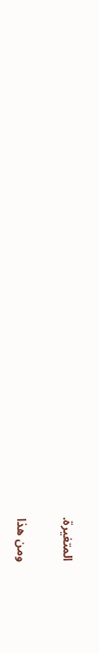المتغيرة.

ومن هذا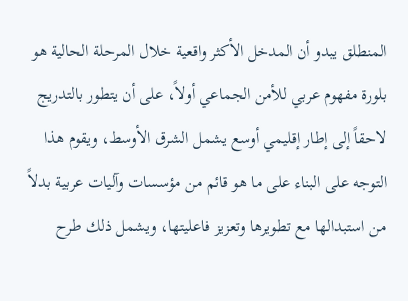المنطلق يبدو أن المدخل الأكثر واقعية خلال المرحلة الحالية هو بلورة مفهوم عربي للأمن الجماعي أولاً، على أن يتطور بالتدريج لاحقاً إلى إطار إقليمي أوسع يشمل الشرق الأوسط، ويقوم هذا التوجه على البناء على ما هو قائم من مؤسسات وآليات عربية بدلاً من استبدالها مع تطويرها وتعزيز فاعليتها، ويشمل ذلك طرح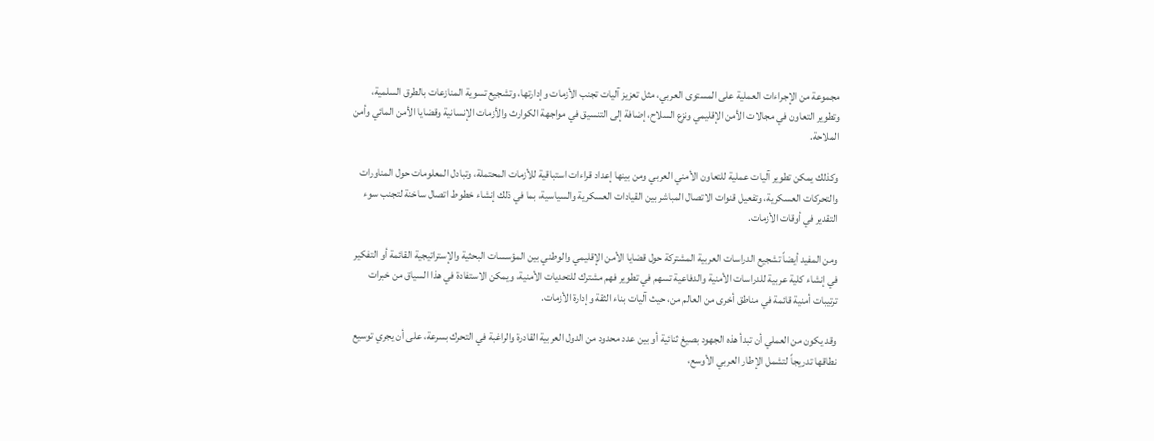مجموعة من الإجراءات العملية على المستوى العربي، مثل تعزيز آليات تجنب الأزمات وإدارتها، وتشجيع تسوية المنازعات بالطرق السلمية، وتطوير التعاون في مجالات الأمن الإقليمي ونزع السلاح، إضافة إلى التنسيق في مواجهة الكوارث والأزمات الإنسانية وقضايا الأمن المائي وأمن الملاحة.

وكذلك يمكن تطوير آليات عملية للتعاون الأمني العربي ومن بينها إعداد قراءات استباقية للأزمات المحتملة، وتبادل المعلومات حول المناورات والتحركات العسكرية، وتفعيل قنوات الاتصال المباشر بين القيادات العسكرية والسياسية، بما في ذلك إنشاء خطوط اتصال ساخنة لتجنب سوء التقدير في أوقات الأزمات.

ومن المفيد أيضاً تشجيع الدراسات العربية المشتركة حول قضايا الأمن الإقليمي والوطني بين المؤسسات البحثية والإستراتيجية القائمة أو التفكير في إنشاء كلية عربية للدراسات الأمنية والدفاعية تسهم في تطوير فهم مشترك للتحديات الأمنية، ويمكن الاستفادة في هذا السياق من خبرات ترتيبات أمنية قائمة في مناطق أخرى من العالم من، حيث آليات بناء الثقة وإدارة الأزمات.

وقد يكون من العملي أن تبدأ هذه الجهود بصيغ ثنائية أو بين عدد محدود من الدول العربية القادرة والراغبة في التحرك بسرعة، على أن يجري توسيع نطاقها تدريجاً لتشمل الإطار العربي الأوسع،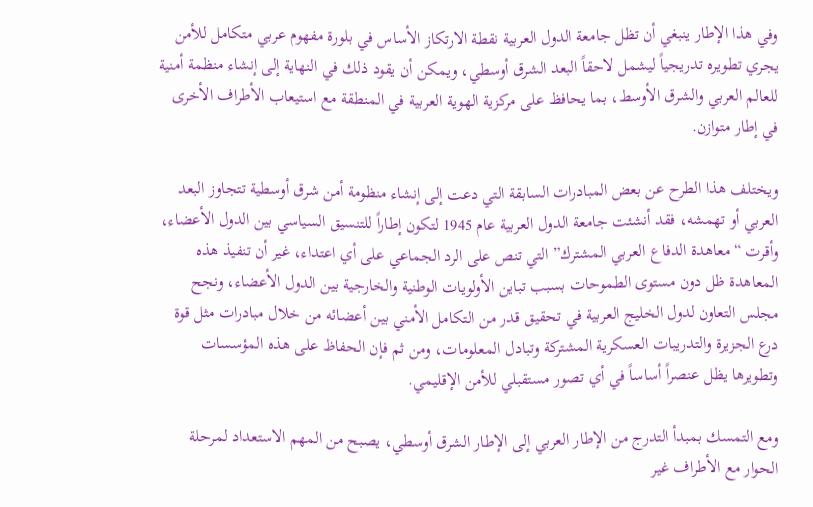وفي هذا الإطار ينبغي أن تظل جامعة الدول العربية نقطة الارتكاز الأساس في بلورة مفهوم عربي متكامل للأمن يجري تطويره تدريجياً ليشمل لاحقاً البعد الشرق أوسطي، ويمكن أن يقود ذلك في النهاية إلى إنشاء منظمة أمنية للعالم العربي والشرق الأوسط، بما يحافظ على مركزية الهوية العربية في المنطقة مع استيعاب الأطراف الأخرى في إطار متوازن.

ويختلف هذا الطرح عن بعض المبادرات السابقة التي دعت إلى إنشاء منظومة أمن شرق أوسطية تتجاوز البعد العربي أو تهمشه، فقد أنشئت جامعة الدول العربية عام 1945 لتكون إطاراً للتنسيق السياسي بين الدول الأعضاء، وأقرت “معاهدة الدفاع العربي المشترك” التي تنص على الرد الجماعي على أي اعتداء، غير أن تنفيذ هذه المعاهدة ظل دون مستوى الطموحات بسبب تباين الأولويات الوطنية والخارجية بين الدول الأعضاء، ونجح مجلس التعاون لدول الخليج العربية في تحقيق قدر من التكامل الأمني بين أعضائه من خلال مبادرات مثل قوة درع الجزيرة والتدريبات العسكرية المشتركة وتبادل المعلومات، ومن ثم فإن الحفاظ على هذه المؤسسات وتطويرها يظل عنصراً أساساً في أي تصور مستقبلي للأمن الإقليمي.

ومع التمسك بمبدأ التدرج من الإطار العربي إلى الإطار الشرق أوسطي، يصبح من المهم الاستعداد لمرحلة الحوار مع الأطراف غير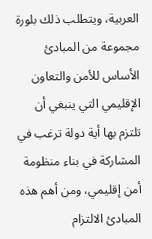العربية، ويتطلب ذلك بلورة مجموعة من المبادئ الأساس للأمن والتعاون الإقليمي التي ينبغي أن تلتزم بها أية دولة ترغب في المشاركة في بناء منظومة أمن إقليمي، ومن أهم هذه المبادئ الالتزام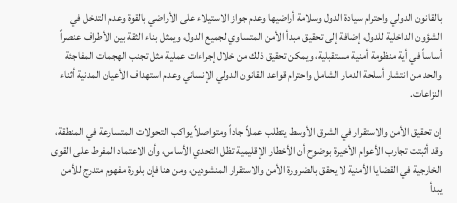بالقانون الدولي واحترام سيادة الدول وسلامة أراضيها وعدم جواز الاستيلاء على الأراضي بالقوة وعدم التدخل في الشؤون الداخلية للدول، إضافة إلى تحقيق مبدأ الأمن المتساوي لجميع الدول، ويمثل بناء الثقة بين الأطراف عنصراً أساساً في أية منظومة أمنية مستقبلية، ويمكن تحقيق ذلك من خلال إجراءات عملية مثل تجنب الهجمات المفاجئة والحد من انتشار أسلحة الدمار الشامل واحترام قواعد القانون الدولي الإنساني وعدم استهداف الأعيان المدنية أثناء النزاعات.

إن تحقيق الأمن والاستقرار في الشرق الأوسط يتطلب عملاً جاداً ومتواصلاً يواكب التحولات المتسارعة في المنطقة، وقد أثبتت تجارب الأعوام الأخيرة بوضوح أن الأخطار الإقليمية تظل التحدي الأساس، وأن الاعتماد المفرط على القوى الخارجية في القضايا الأمنية لا يحقق بالضرورة الأمن والاستقرار المنشودين، ومن هنا فإن بلورة مفهوم متدرج للأمن يبدأ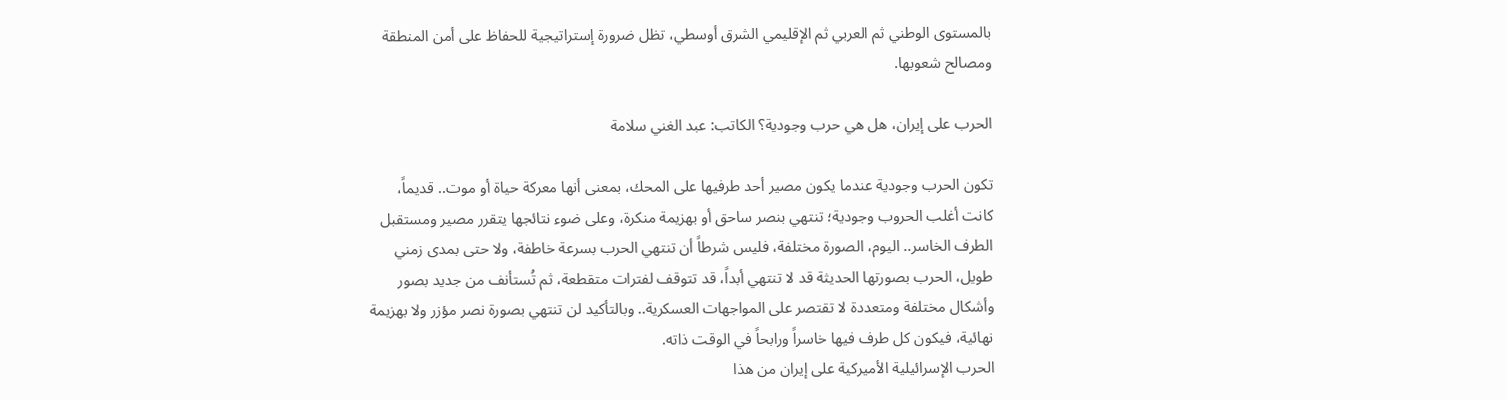بالمستوى الوطني ثم العربي ثم الإقليمي الشرق أوسطي، تظل ضرورة إستراتيجية للحفاظ على أمن المنطقة ومصالح شعوبها.

الحرب على إيران، هل هي حرب وجودية؟ الكاتب: عبد الغني سلامة

تكون الحرب وجودية عندما يكون مصير أحد طرفيها على المحك، بمعنى أنها معركة حياة أو موت.. قديماً، كانت أغلب الحروب وجودية؛ تنتهي بنصر ساحق أو بهزيمة منكرة، وعلى ضوء نتائجها يتقرر مصير ومستقبل الطرف الخاسر.. اليوم، الصورة مختلفة، فليس شرطاً أن تنتهي الحرب بسرعة خاطفة، ولا حتى بمدى زمني طويل، الحرب بصورتها الحديثة قد لا تنتهي أبداً، قد تتوقف لفترات متقطعة، ثم تُستأنف من جديد بصور وأشكال مختلفة ومتعددة لا تقتصر على المواجهات العسكرية.. وبالتأكيد لن تنتهي بصورة نصر مؤزر ولا بهزيمة نهائية، فيكون كل طرف فيها خاسراً ورابحاً في الوقت ذاته.
الحرب الإسرائيلية الأميركية على إيران من هذا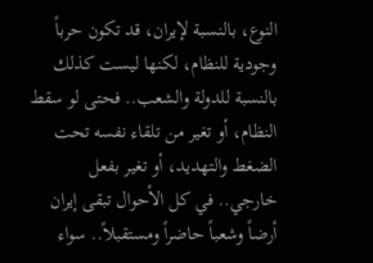النوع، بالنسبة لإيران، قد تكون حرباً وجودية للنظام، لكنها ليست كذلك بالنسبة للدولة والشعب.. فحتى لو سقط النظام، أو تغير من تلقاء نفسه تحت الضغط والتهديد، أو تغير بفعل خارجي.. في كل الأحوال تبقى إيران أرضاً وشعباً حاضراً ومستقبلاً.. سواء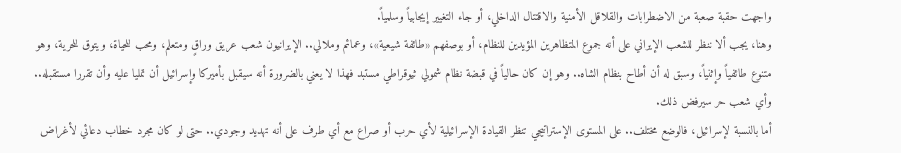واجهت حقبة صعبة من الاضطرابات والقلاقل الأمنية والاقتتال الداخلي، أو جاء التغيير إيجابياً وسلمياً.
وهنا، يجب ألا ننظر للشعب الإيراني على أنه جموع المتظاهرين المؤيدين للنظام، أو بوصفهم «طائفة شيعية»، وعمائم وملالي.. الإيرانيون شعب عريق وراقٍ ومتعلم، ومحب للحياة، ويتوق للحرية، وهو متنوع طائفياً وإثنياً، وسبق له أن أطاح بنظام الشاه.. وهو إن كان حالياً في قبضة نظام شمولي ثيوقراطي مستبد فهذا لا يعني بالضرورة أنه سيقبل بأميركا وإسرائيل أن تمليا عليه وأن تقررا مستقبله.. وأي شعب حر سيرفض ذلك.
أما بالنسبة لإسرائيل، فالوضع مختلف.. على المستوى الإستراتيجي تنظر القيادة الإسرائيلية لأي حرب أو صراع مع أي طرف على أنه تهديد وجودي.. حتى لو كان مجرد خطاب دعائي لأغراض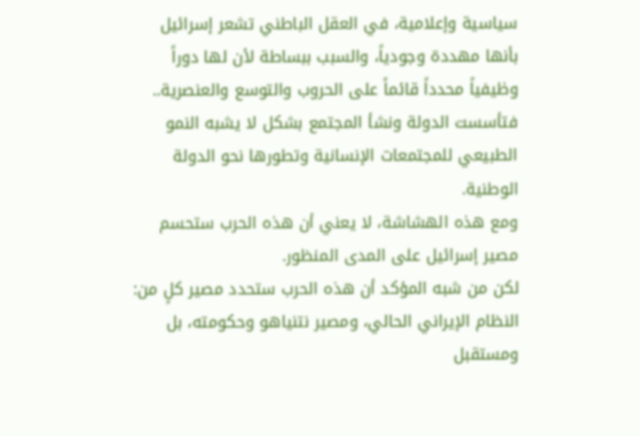سياسية وإعلامية، في العقل الباطني تشعر إسرائيل بأنها مهددة وجودياً، والسبب ببساطة لأن لها دوراً وظيفياً محدداً قائماً على الحروب والتوسع والعنصرية.. فتأسست الدولة ونشأ المجتمع بشكل لا يشبه النمو الطبيعي للمجتمعات الإنسانية وتطورها نحو الدولة الوطنية.
ومع هذه الهشاشة، لا يعني أن هذه الحرب ستحسم مصير إسرائيل على المدى المنظور.
لكن من شبه المؤكد أن هذه الحرب ستحدد مصير كلٍ من: النظام الإيراني الحالي، ومصير نتنياهو وحكومته، بل ومستقبل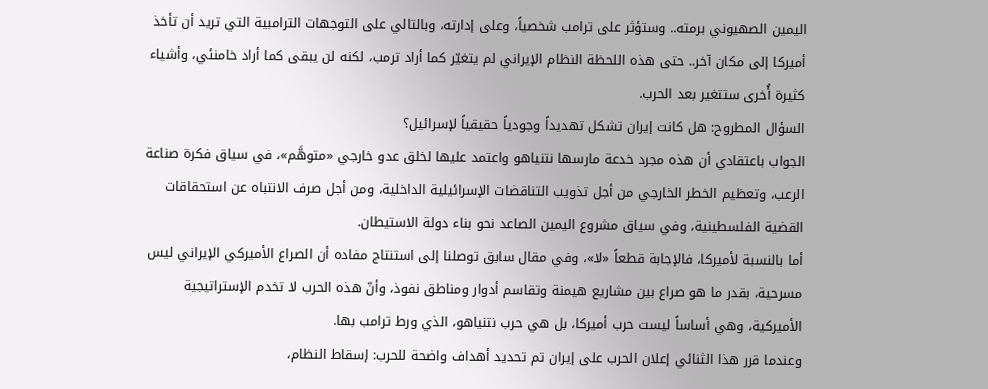اليمين الصهيوني برمته.. وستؤثر على ترامب شخصياً، وعلى إدارته، وبالتالي على التوجهات الترامبية التي تريد أن تأخذ أميركا إلى مكان آخر.. حتى هذه اللحظة النظام الإيراني لم يتغيّر كما أراد ترمب، لكنه لن يبقى كما أراد خامنئي، وأشياء كثيرة أُخرى ستتغير بعد الحرب.
السؤال المطروح: هل كانت إيران تشكل تهديداً وجودياً حقيقياً لإسرائيل؟
الجواب باعتقادي أن هذه مجرد خدعة مارسها نتنياهو واعتمد عليها لخلق عدو خارجي «متوهَّم»، في سياق فكرة صناعة الرعب، وتعظيم الخطر الخارجي من أجل تذويب التناقضات الإسرائيلية الداخلية، ومن أجل صرف الانتباه عن استحقاقات القضية الفلسطينية، وفي سياق مشروع اليمين الصاعد نحو بناء دولة الاستيطان.
أما بالنسبة لأميركا، فالإجابة قطعاً «لا»، وفي مقال سابق توصلنا إلى استنتاج مفاده أن الصراع الأميركي الإيراني ليس مسرحية، بقدر ما هو صراع بين مشاريع هيمنة وتقاسم أدوار ومناطق نفوذ، وأنّ هذه الحرب لا تخدم الإستراتيجية الأميركية، وهي أساساً ليست حرب أميركا، بل هي حرب نتنياهو، الذي ورط ترامب بها.
وعندما قرر هذا الثنائي إعلان الحرب على إيران تم تحديد أهداف واضحة للحرب: إسقاط النظام،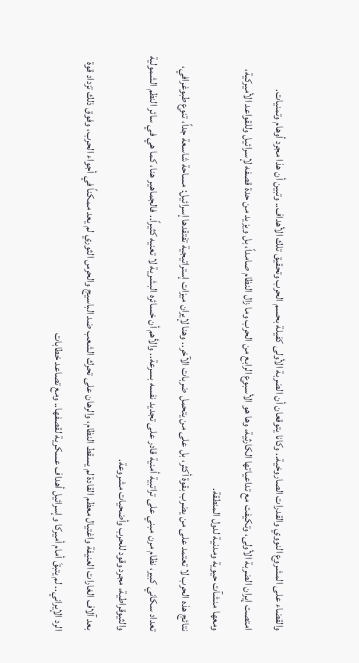والقضاء على المشروع النووي والقدرات الصاروخية.. وكانا يتوقعان أن الضربة الأولى كفيلة بحسم الحرب وتحقيق تلك الأهداف.. وتبين أن هذا مجرد أوهام وتمنيات.
امتصت إيران الضربة الأولى، وتكيفت مع تداعياتها الكارثية، وها هو الأسبوع الرابع من الحرب وما زال النظام صامداً، بل ويزيد من حدة قصفه لإسرائيل وللقواعد الأميركية، ومعها منشآت حيوية ومدنية لدول المنطقة.
نتائج هذه الحرب لا تعتمد على من يضرب بقوة أكثر، بل على من يتحمل ضربات الآخر.. وهنا لإيران ميزات إستراتيجية تفتقدها إسرائيل: مساحة شاسعة جداً، تنوع طبوغرافي، تعداد سكاني كبير، نظام مرن مبني على تراتبية أمنية قادر على تجديد نفسه بسرعة.. والأهم أن خسائره البشرية لا تعنيه كثيراً.. فالجماهير هنا، كما هي في سائر النظم الشمولية والثيوقراطية، مجرد وقود للحرب وأضحيات مشروعة.
بعد آلاف الغارات العنيفة واغتيال معظم القادة لم يسقط النظام، والرهان على تحرك الشعب ضد الباسيج والحرس الثوري لم يعد ممكناً في أجواء الحرب، وفوق ذلك تزداد قوة الرد الإيراني.. لم يتبقَ أمام أميركا وإسرائيل أهداف عسكرية لقصفها.. ومع تصاعد خطابات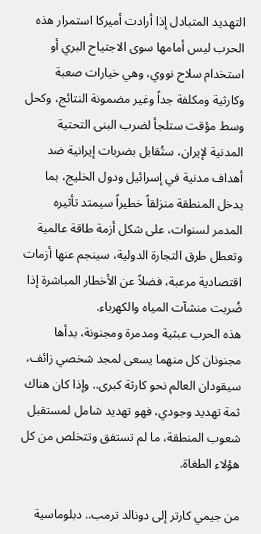التهديد المتبادل إذا أرادت أميركا استمرار هذه الحرب ليس أمامها سوى الاجتياح البري أو استخدام سلاح نووي، وهي خيارات صعبة وكارثية ومكلفة جداً وغير مضمونة النتائج، وكحل وسط مؤقت ستلجأ لضرب البنى التحتية المدنية لإيران، ستُقابل بضربات إيرانية ضد أهداف مدنية في إسرائيل ودول الخليج، بما يدخل المنطقة منزلقاً خطيراً سيمتد تأثيره المدمر لسنوات، على شكل أزمة طاقة عالمية وتعطل طرق التجارة الدولية، سينجم عنها أزمات اقتصادية مرعبة، فضلاً عن الأخطار المباشرة إذا ضُربت منشآت المياه والكهرباء.
هذه الحرب عبثية ومدمرة ومجنونة، بدأها مجنونان كل منهما يسعى لمجد شخصي زائف، سيقودان العالم نحو كارثة كبرى.. وإذا كان هناك ثمة تهديد وجودي، فهو تهديد شامل لمستقبل شعوب المنطقة، ما لم تستفق وتتخلص من كل هؤلاء الطغاة.

من جيمي كارتر إلى دونالد ترمب.. دبلوماسية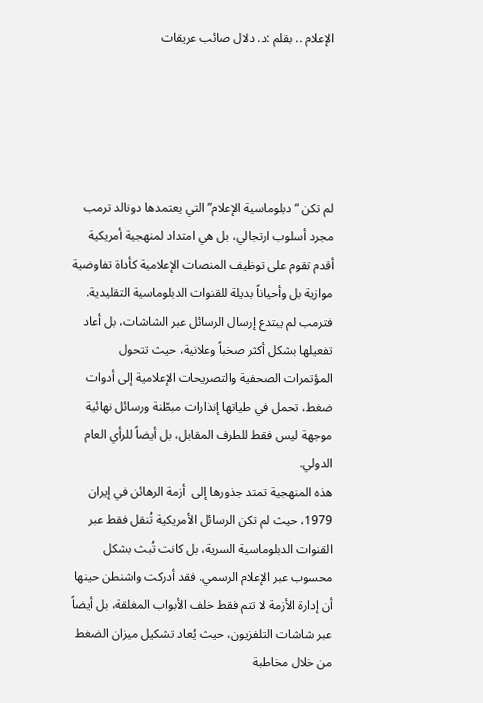الإعلام .. بقلم :د. دلال صائب عريقات





لم تكن “دبلوماسية الإعلام” التي يعتمدها دونالد ترمب مجرد أسلوب ارتجالي، بل هي امتداد لمنهجية أمريكية أقدم تقوم على توظيف المنصات الإعلامية كأداة تفاوضية موازية بل وأحياناً بديلة للقنوات الدبلوماسية التقليدية. فترمب لم يبتدع إرسال الرسائل عبر الشاشات، بل أعاد تفعيلها بشكل أكثر صخباً وعلانية، حيث تتحول المؤتمرات الصحفية والتصريحات الإعلامية إلى أدوات ضغط، تحمل في طياتها إنذارات مبطّنة ورسائل نهائية موجهة ليس فقط للطرف المقابل، بل أيضاً للرأي العام الدولي.
هذه المنهجية تمتد جذورها إلى  أزمة الرهائن في إيران 1979، حيث لم تكن الرسائل الأمريكية تُنقل فقط عبر القنوات الدبلوماسية السرية، بل كانت تُبث بشكل محسوب عبر الإعلام الرسمي. فقد أدركت واشنطن حينها أن إدارة الأزمة لا تتم فقط خلف الأبواب المغلقة، بل أيضاً عبر شاشات التلفزيون، حيث يُعاد تشكيل ميزان الضغط من خلال مخاطبة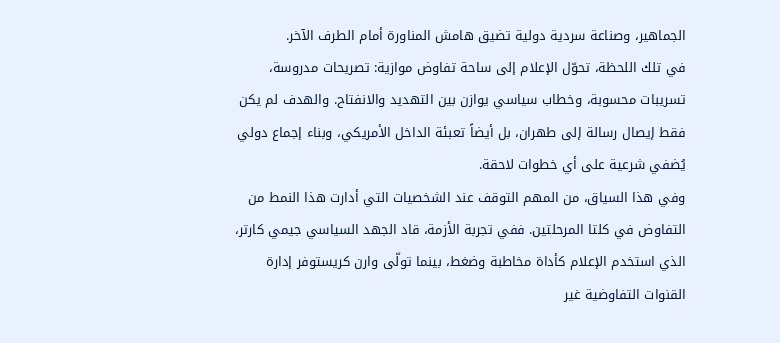الجماهير، وصناعة سردية دولية تضيق هامش المناورة أمام الطرف الآخر.
في تلك اللحظة، تحوّل الإعلام إلى ساحة تفاوض موازية: تصريحات مدروسة، تسريبات محسوبة، وخطاب سياسي يوازن بين التهديد والانفتاح. والهدف لم يكن فقط إيصال رسالة إلى طهران، بل أيضاً تعبئة الداخل الأمريكي، وبناء إجماع دولي يُضفي شرعية على أي خطوات لاحقة.
وفي هذا السياق، من المهم التوقف عند الشخصيات التي أدارت هذا النمط من التفاوض في كلتا المرحلتين. ففي تجربة الأزمة، قاد الجهد السياسي جيمي كارتر، الذي استخدم الإعلام كأداة مخاطبة وضغط، بينما تولّى وارن كريستوفر إدارة القنوات التفاوضية غير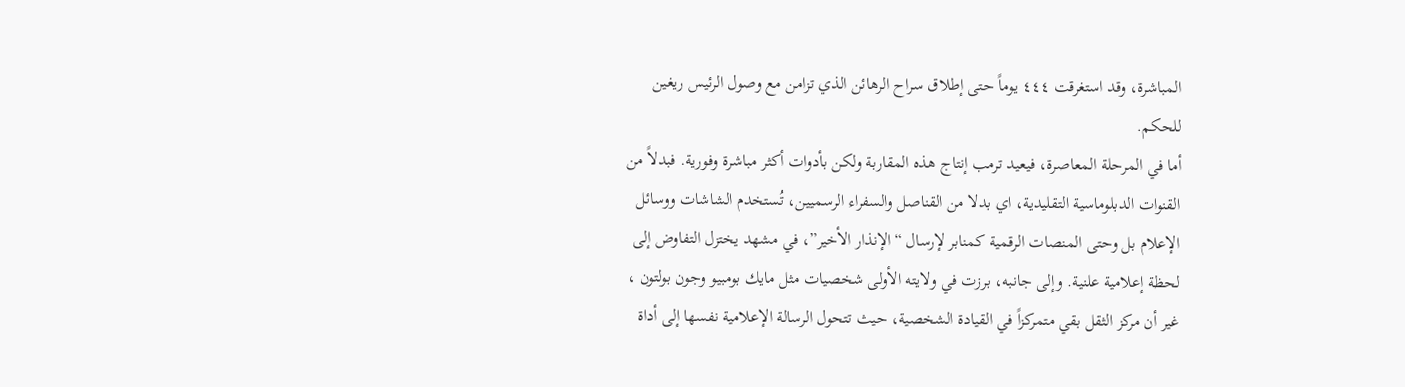المباشرة، وقد استغرقت ٤٤٤ يوماً حتى إطلاق سراح الرهائن الذي تزامن مع وصول الرئيس ريغين للحكم.
أما في المرحلة المعاصرة، فيعيد ترمب إنتاج هذه المقاربة ولكن بأدوات أكثر مباشرة وفورية. فبدلاً من القنوات الدبلوماسية التقليدية، اي بدلا من القناصل والسفراء الرسميين، تُستخدم الشاشات ووسائل الإعلام بل وحتى المنصات الرقمية كمنابر لإرسال “الإنذار الأخير”، في مشهد يختزل التفاوض إلى لحظة إعلامية علنية. وإلى جانبه، برزت في ولايته الأولى شخصيات مثل مايك بومبيو وجون بولتون ، غير أن مركز الثقل بقي متمركزاً في القيادة الشخصية، حيث تتحول الرسالة الإعلامية نفسها إلى أداة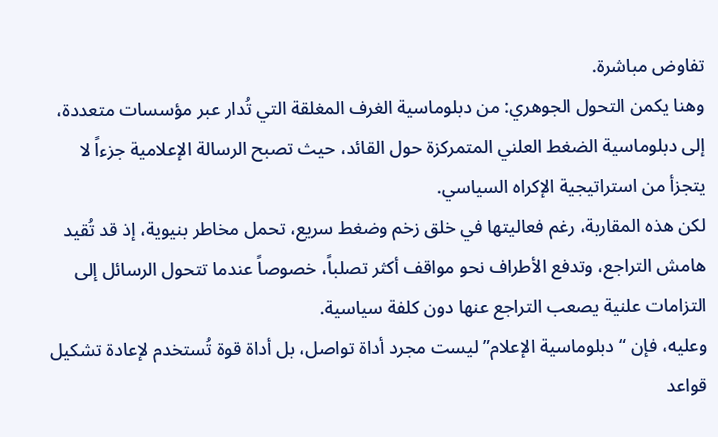تفاوض مباشرة.
وهنا يكمن التحول الجوهري: من دبلوماسية الغرف المغلقة التي تُدار عبر مؤسسات متعددة، إلى دبلوماسية الضغط العلني المتمركزة حول القائد، حيث تصبح الرسالة الإعلامية جزءاً لا يتجزأ من استراتيجية الإكراه السياسي.
لكن هذه المقاربة، رغم فعاليتها في خلق زخم وضغط سريع، تحمل مخاطر بنيوية، إذ قد تُقيد هامش التراجع، وتدفع الأطراف نحو مواقف أكثر تصلباً، خصوصاً عندما تتحول الرسائل إلى التزامات علنية يصعب التراجع عنها دون كلفة سياسية.
وعليه، فإن “دبلوماسية الإعلام” ليست مجرد أداة تواصل، بل أداة قوة تُستخدم لإعادة تشكيل قواعد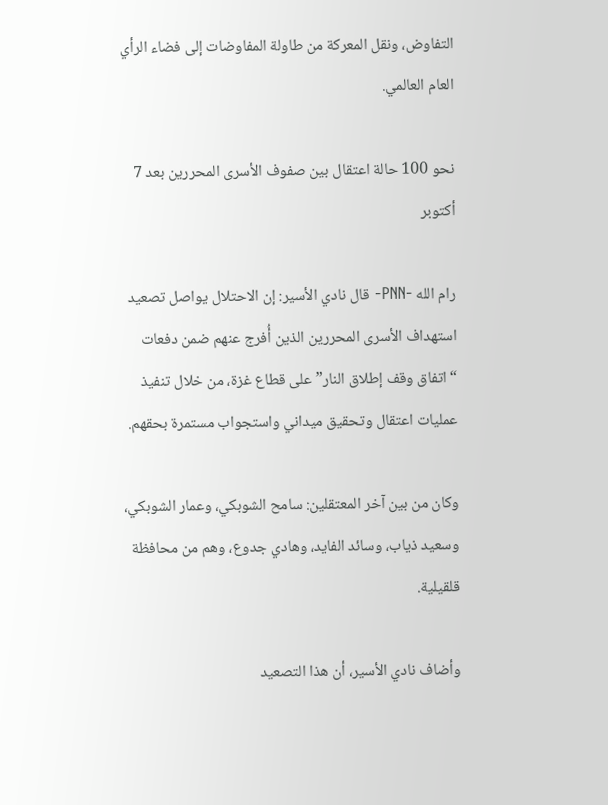التفاوض، ونقل المعركة من طاولة المفاوضات إلى فضاء الرأي العام العالمي.

نحو 100 حالة اعتقال بين صفوف الأسرى المحررين بعد 7 أكتوبر

رام الله -PNN- قال نادي الأسير: إن الاحتلال يواصل تصعيد استهداف الأسرى المحررين الذين أُفرج عنهم ضمن دفعات “اتفاق وقف إطلاق النار” على قطاع غزة، من خلال تنفيذ عمليات اعتقال وتحقيق ميداني واستجواب مستمرة بحقهم.

وكان من بين آخر المعتقلين: سامح الشوبكي، وعمار الشوبكي، وسعيد ذياب، وسائد الفايد، وهادي جدوع، وهم من محافظة قلقيلية.

وأضاف نادي الأسير، أن هذا التصعيد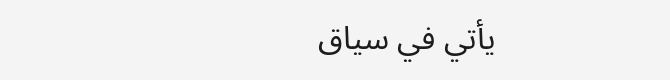يأتي في سياق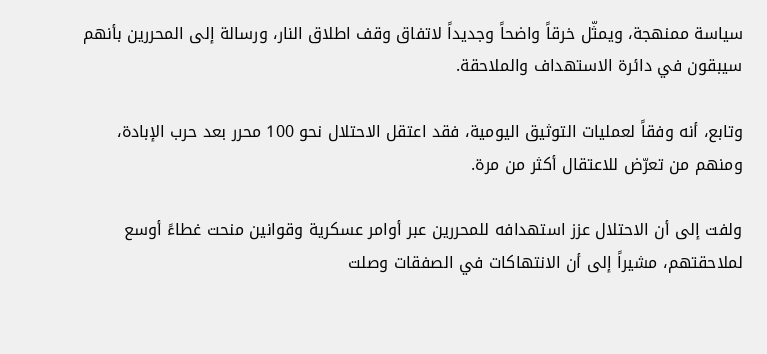سياسة ممنهجة، ويمثّل خرقاً واضحاً وجديداً لاتفاق وقف اطلاق النار، ورسالة إلى المحررين بأنهم سيبقون في دائرة الاستهداف والملاحقة.

وتابع، أنه وفقاً لعمليات التوثيق اليومية، فقد اعتقل الاحتلال نحو 100 محرر بعد حرب الإبادة، ومنهم من تعرّض للاعتقال أكثر من مرة.

ولفت إلى أن الاحتلال عزز استهدافه للمحررين عبر أوامر عسكرية وقوانين منحت غطاءً أوسع لملاحقتهم، مشيراً إلى أن الانتهاكات في الصفقات وصلت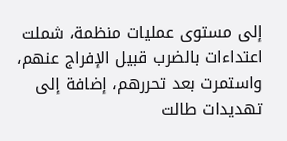إلى مستوى عمليات منظمة، شملت اعتداءات بالضرب قبيل الإفراج عنهم، واستمرت بعد تحررهم، إضافة إلى تهديدات طالت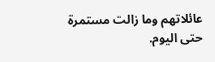عائلاتهم وما زالت مستمرة حتى اليوم.